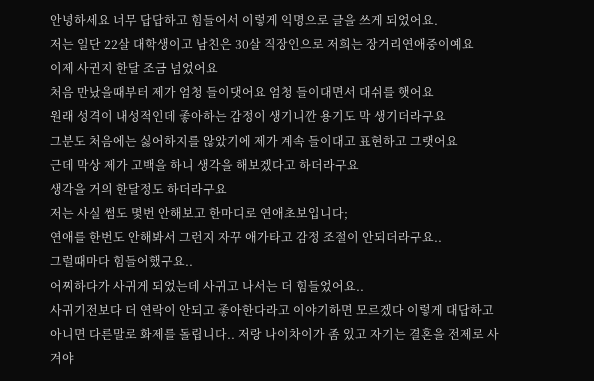안녕하세요 너무 답답하고 힘들어서 이렇게 익명으로 글을 쓰게 되었어요.
저는 일단 22살 대학생이고 남친은 30살 직장인으로 저희는 장거리연애중이예요
이제 사귄지 한달 조금 넘었어요
처음 만났을때부터 제가 엄청 들이댓어요 엄청 들이대면서 대쉬를 햇어요
원래 성격이 내성적인데 좋아하는 감정이 생기니깐 용기도 막 생기더라구요
그분도 처음에는 싫어하지를 않았기에 제가 계속 들이대고 표현하고 그랫어요
근데 막상 제가 고백을 하니 생각을 해보겠다고 하더라구요
생각을 거의 한달정도 하더라구요
저는 사실 썸도 몇번 안해보고 한마디로 연애초보입니다;
연애를 한번도 안해봐서 그런지 자꾸 애가타고 감정 조절이 안되더라구요..
그럴때마다 힘들어했구요..
어찌하다가 사귀게 되었는데 사귀고 나서는 더 힘들었어요..
사귀기전보다 더 연락이 안되고 좋아한다라고 이야기하면 모르겠다 이렇게 대답하고
아니면 다른말로 화제를 돌립니다.. 저랑 나이차이가 좀 있고 자기는 결혼을 전제로 사겨야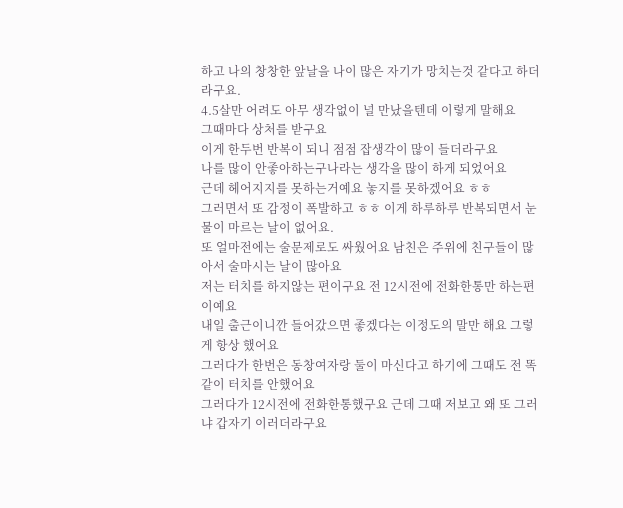하고 나의 창창한 앞날을 나이 많은 자기가 망치는것 같다고 하더라구요.
4.5살만 어려도 아무 생각없이 널 만났을텐데 이렇게 말해요
그때마다 상처를 받구요
이게 한두번 반복이 되니 점점 잡생각이 많이 들더라구요
나를 많이 안좋아하는구나라는 생각을 많이 하게 되었어요
근데 헤어지지를 못하는거예요 놓지를 못하겠어요 ㅎㅎ
그러면서 또 감정이 폭발하고 ㅎㅎ 이게 하루하루 반복되면서 눈물이 마르는 날이 없어요.
또 얼마전에는 술문제로도 싸웠어요 남친은 주위에 친구들이 많아서 술마시는 날이 많아요
저는 터치를 하지않는 편이구요 전 12시전에 전화한통만 하는편이예요
내일 출근이니깐 들어갔으면 좋겠다는 이정도의 말만 해요 그렇게 항상 했어요
그러다가 한번은 동창여자랑 둘이 마신다고 하기에 그때도 전 똑같이 터치를 안했어요
그러다가 12시전에 전화한통했구요 근데 그때 저보고 왜 또 그러냐 갑자기 이러더라구요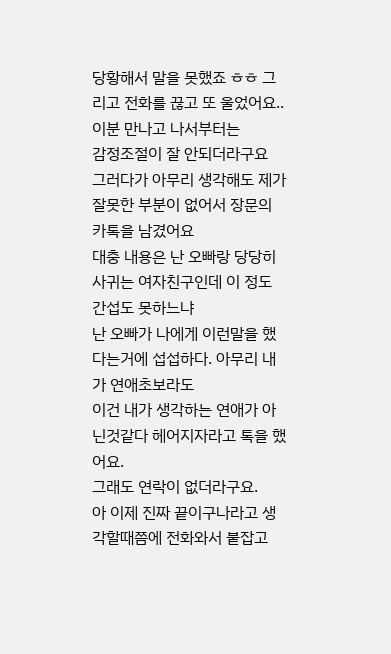당황해서 말을 못했죠 ㅎㅎ 그리고 전화를 끊고 또 울었어요.. 이분 만나고 나서부터는
감정조절이 잘 안되더라구요
그러다가 아무리 생각해도 제가 잘못한 부분이 없어서 장문의 카톡을 남겼어요
대충 내용은 난 오빠랑 당당히 사귀는 여자친구인데 이 정도 간섭도 못하느냐
난 오빠가 나에게 이런말을 했다는거에 섭섭하다. 아무리 내가 연애초보라도
이건 내가 생각하는 연애가 아닌것같다 헤어지자라고 톡을 했어요.
그래도 연락이 없더라구요.
아 이제 진짜 끝이구나라고 생각할때쯤에 전화와서 붙잡고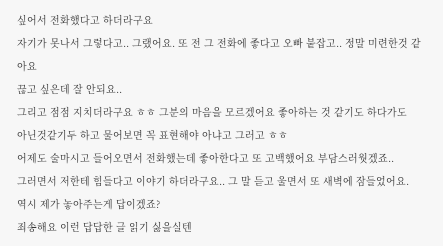싶어서 전화했다고 하더라구요
자기가 못나서 그렇다고.. 그랬어요. 또 전 그 전화에 좋다고 오빠 붙잡고.. 정말 미련한것 같아요
끊고 싶은데 잘 안되요..
그리고 점점 지치더라구요 ㅎㅎ 그분의 마음을 모르겠어요 좋아하는 것 같기도 하다가도
아닌것같기두 하고 물어보면 꼭 표현해야 아냐고 그러고 ㅎㅎ
어제도 술마시고 들어오면서 전화했는데 좋아한다고 또 고백했어요 부담스러웟겠죠..
그러면서 저한테 힘들다고 이야기 하더라구요.. 그 말 듣고 울면서 또 새벽에 잠들었어요.
역시 제가 놓아주는게 답이겠죠?
죄송해요 이런 답답한 글 읽기 싫을실텐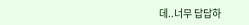데..너무 답답하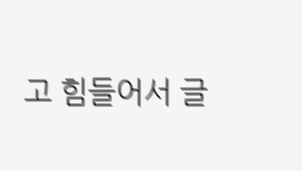고 힘들어서 글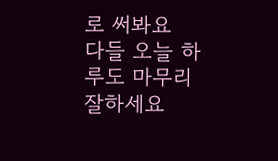로 써봐요
다들 오늘 하루도 마무리 잘하세요